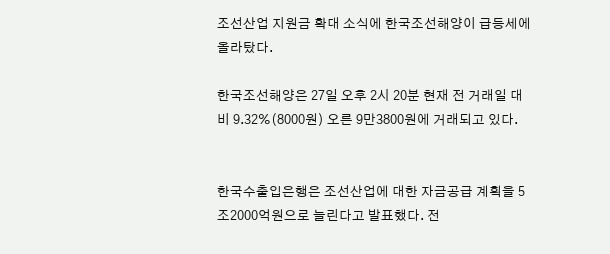조선산업 지원금 확대 소식에 한국조선해양이 급등세에 올라탔다.

한국조선해양은 27일 오후 2시 20분 현재 전 거래일 대비 9.32%(8000원) 오른 9만3800원에 거래되고 있다.


한국수출입은행은 조선산업에 대한 자금공급 계획을 5조2000억원으로 늘린다고 발표했다. 전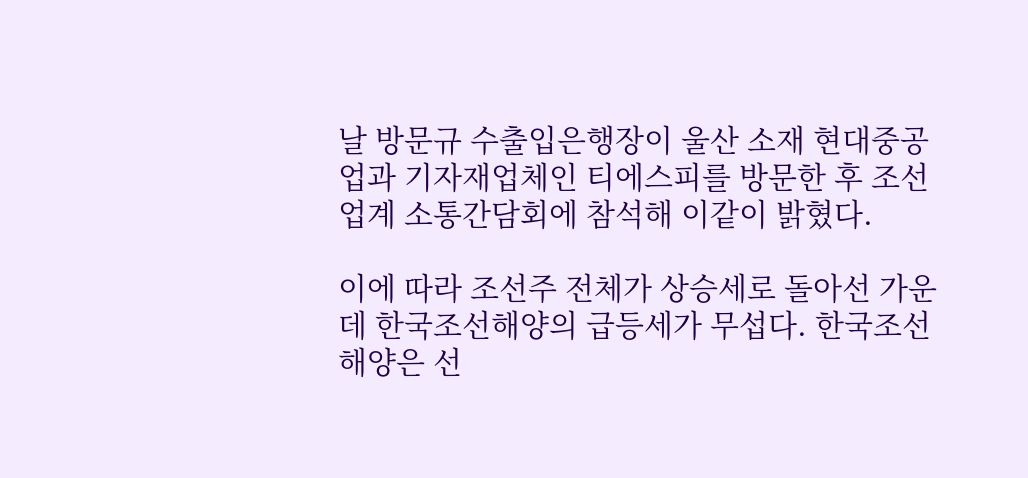날 방문규 수출입은행장이 울산 소재 현대중공업과 기자재업체인 티에스피를 방문한 후 조선업계 소통간담회에 참석해 이같이 밝혔다.

이에 따라 조선주 전체가 상승세로 돌아선 가운데 한국조선해양의 급등세가 무섭다. 한국조선해양은 선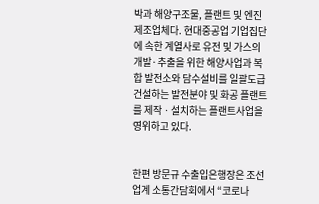박과 해양구조물, 플랜트 및 엔진 제조업체다. 현대중공업 기업집단에 속한 계열사로 유전 및 가스의 개발·추출을 위한 해양사업과 복합 발전소와 담수설비를 일괄도급 건설하는 발전분야 및 화공 플랜트를 제작ㆍ설치하는 플랜트사업을 영위하고 있다.


한편 방문규 수출입은행장은 조선업계 소통간담회에서 “코로나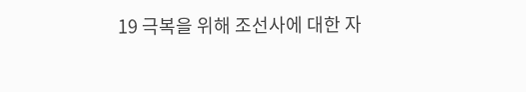19 극복을 위해 조선사에 대한 자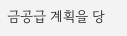금공급 계획을 당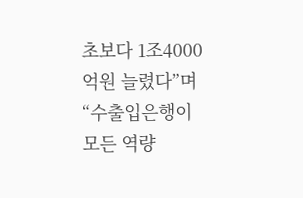초보다 1조4000억원 늘렸다”며 “수출입은행이 모든 역량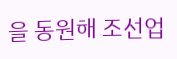을 동원해 조선업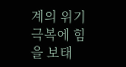계의 위기극복에 힘을 보태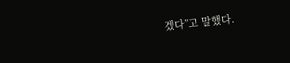겠다”고 말했다.